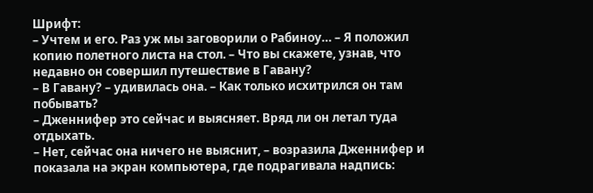Шрифт:
– Учтем и его. Раз уж мы заговорили о Рабиноу… – Я положил копию полетного листа на стол. – Что вы скажете, узнав, что недавно он совершил путешествие в Гавану?
– В Гавану? – удивилась она. – Как только исхитрился он там побывать?
– Дженнифер это сейчас и выясняет. Вряд ли он летал туда отдыхать.
– Нет, сейчас она ничего не выяснит, – возразила Дженнифер и показала на экран компьютера, где подрагивала надпись: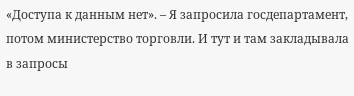«Доступа к данным нет». – Я запросила госдепартамент, потом министерство торговли. И тут и там закладывала в запросы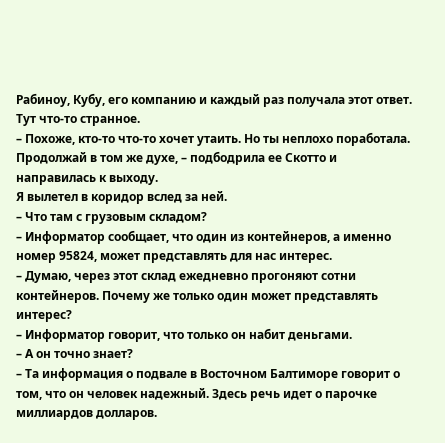Рабиноу, Кубу, его компанию и каждый раз получала этот ответ. Тут что-то странное.
– Похоже, кто-то что-то хочет утаить. Но ты неплохо поработала. Продолжай в том же духе, – подбодрила ее Скотто и направилась к выходу.
Я вылетел в коридор вслед за ней.
– Что там с грузовым складом?
– Информатор сообщает, что один из контейнеров, а именно номер 95824, может представлять для нас интерес.
– Думаю, через этот склад ежедневно прогоняют сотни контейнеров. Почему же только один может представлять интерес?
– Информатор говорит, что только он набит деньгами.
– А он точно знает?
– Та информация о подвале в Восточном Балтиморе говорит о том, что он человек надежный. Здесь речь идет о парочке миллиардов долларов.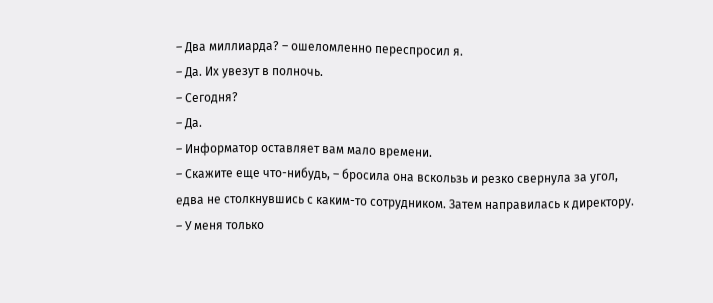– Два миллиарда? – ошеломленно переспросил я.
– Да. Их увезут в полночь.
– Сегодня?
– Да.
– Информатор оставляет вам мало времени.
– Скажите еще что-нибудь, – бросила она вскользь и резко свернула за угол, едва не столкнувшись с каким-то сотрудником. Затем направилась к директору.
– У меня только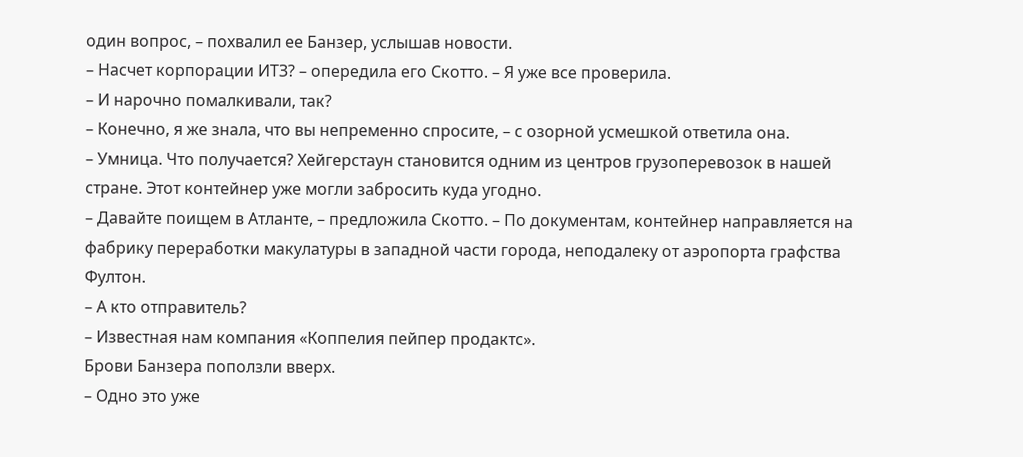один вопрос, – похвалил ее Банзер, услышав новости.
– Насчет корпорации ИТЗ? – опередила его Скотто. – Я уже все проверила.
– И нарочно помалкивали, так?
– Конечно, я же знала, что вы непременно спросите, – с озорной усмешкой ответила она.
– Умница. Что получается? Хейгерстаун становится одним из центров грузоперевозок в нашей стране. Этот контейнер уже могли забросить куда угодно.
– Давайте поищем в Атланте, – предложила Скотто. – По документам, контейнер направляется на фабрику переработки макулатуры в западной части города, неподалеку от аэропорта графства Фултон.
– А кто отправитель?
– Известная нам компания «Коппелия пейпер продактс».
Брови Банзера поползли вверх.
– Одно это уже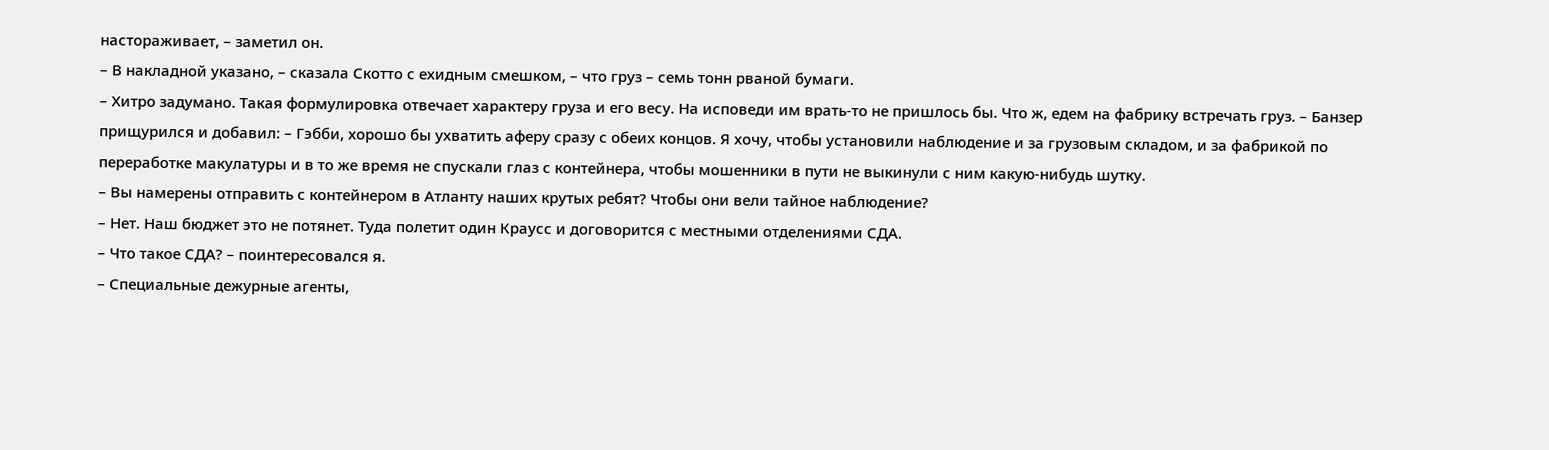настораживает, – заметил он.
– В накладной указано, – сказала Скотто с ехидным смешком, – что груз – семь тонн рваной бумаги.
– Хитро задумано. Такая формулировка отвечает характеру груза и его весу. На исповеди им врать-то не пришлось бы. Что ж, едем на фабрику встречать груз. – Банзер прищурился и добавил: – Гэбби, хорошо бы ухватить аферу сразу с обеих концов. Я хочу, чтобы установили наблюдение и за грузовым складом, и за фабрикой по переработке макулатуры и в то же время не спускали глаз с контейнера, чтобы мошенники в пути не выкинули с ним какую-нибудь шутку.
– Вы намерены отправить с контейнером в Атланту наших крутых ребят? Чтобы они вели тайное наблюдение?
– Нет. Наш бюджет это не потянет. Туда полетит один Краусс и договорится с местными отделениями СДА.
– Что такое СДА? – поинтересовался я.
– Специальные дежурные агенты,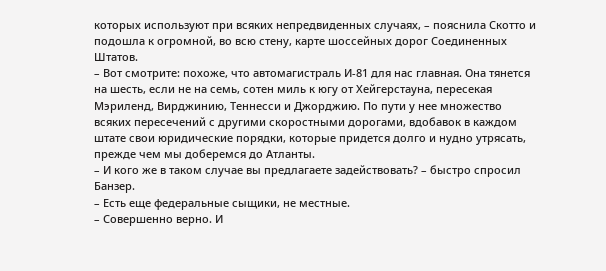которых используют при всяких непредвиденных случаях, – пояснила Скотто и подошла к огромной, во всю стену, карте шоссейных дорог Соединенных Штатов.
– Вот смотрите: похоже, что автомагистраль И-81 для нас главная. Она тянется на шесть, если не на семь, сотен миль к югу от Хейгерстауна, пересекая Мэриленд, Вирджинию, Теннесси и Джорджию. По пути у нее множество всяких пересечений с другими скоростными дорогами, вдобавок в каждом штате свои юридические порядки, которые придется долго и нудно утрясать, прежде чем мы доберемся до Атланты.
– И кого же в таком случае вы предлагаете задействовать? – быстро спросил Банзер.
– Есть еще федеральные сыщики, не местные.
– Совершенно верно. И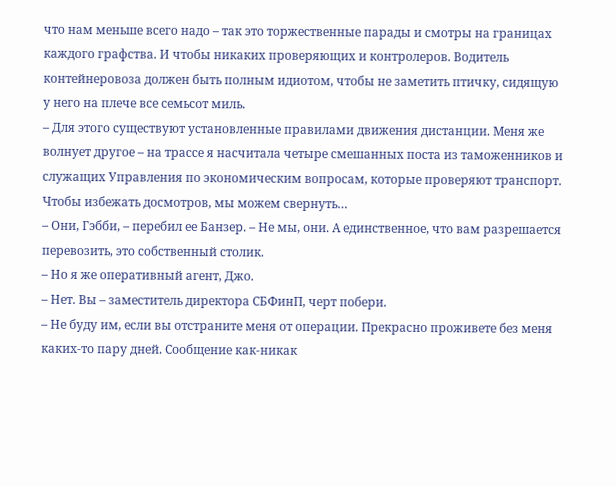что нам меньше всего надо – так это торжественные парады и смотры на границах каждого графства. И чтобы никаких проверяющих и контролеров. Водитель контейнеровоза должен быть полным идиотом, чтобы не заметить птичку, сидящую у него на плече все семьсот миль.
– Для этого существуют установленные правилами движения дистанции. Меня же волнует другое – на трассе я насчитала четыре смешанных поста из таможенников и служащих Управления по экономическим вопросам, которые проверяют транспорт. Чтобы избежать досмотров, мы можем свернуть…
– Они, Гэбби, – перебил ее Банзер. – Не мы, они. А единственное, что вам разрешается перевозить, это собственный столик.
– Но я же оперативный агент, Джо.
– Нет. Вы – заместитель директора СБФинП, черт побери.
– Не буду им, если вы отстраните меня от операции. Прекрасно проживете без меня каких-то пару дней. Сообщение как-никак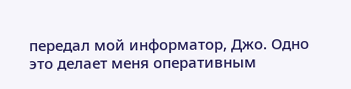передал мой информатор, Джо. Одно это делает меня оперативным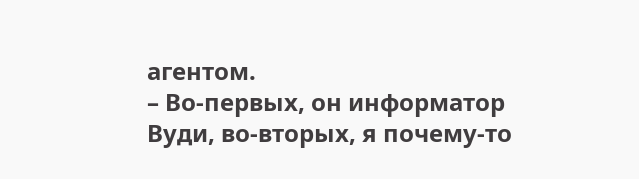агентом.
– Во-первых, он информатор Вуди, во-вторых, я почему-то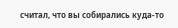считал, что вы собирались куда-то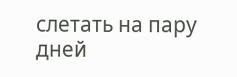слетать на пару дней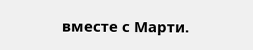вместе с Марти.